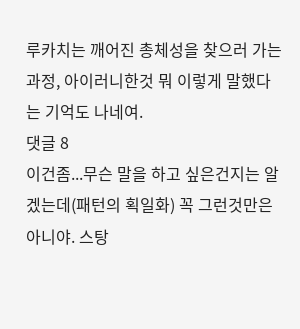루카치는 깨어진 총체성을 찾으러 가는 과정, 아이러니한것 뭐 이렇게 말했다는 기억도 나네여.
댓글 8
이건좀...무슨 말을 하고 싶은건지는 알겠는데(패턴의 획일화) 꼭 그런것만은 아니야. 스탕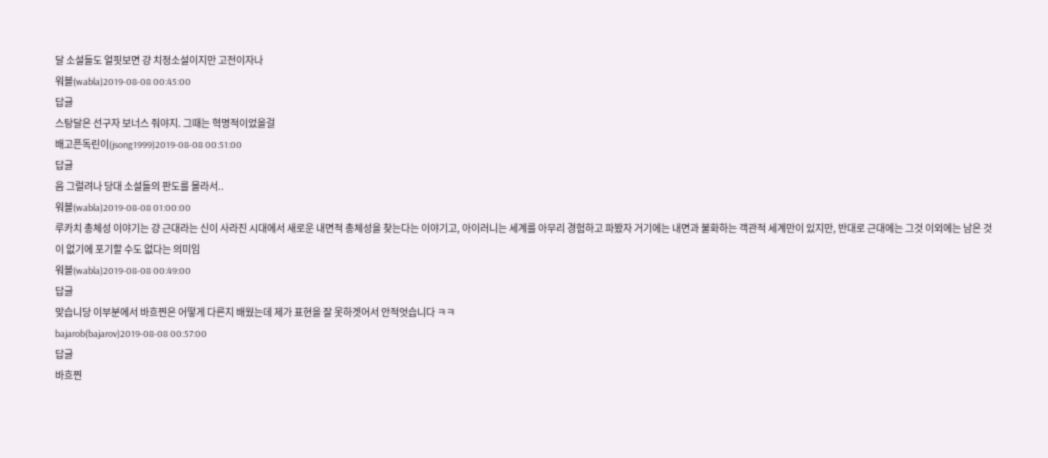달 소설들도 얼핏보면 걍 치정소설이지만 고전이자나
워블(wabla)2019-08-08 00:45:00
답글
스탕달은 선구자 보너스 줘야지. 그때는 혁명적이었을걸
배고픈독린이(jsong1999)2019-08-08 00:51:00
답글
음 그럴려나 당대 소설들의 판도를 몰라서..
워블(wabla)2019-08-08 01:00:00
루카치 총체성 이야기는 걍 근대라는 신이 사라진 시대에서 새로운 내면적 총체성을 찾는다는 이야기고, 아이러니는 세계를 아무리 경험하고 파봤자 거기에는 내면과 불화하는 객관적 세계만이 있지만, 반대로 근대에는 그것 이외에는 남은 것이 없기에 포기할 수도 없다는 의미임
워블(wabla)2019-08-08 00:49:00
답글
맞습니당 이부분에서 바흐찐은 어떻게 다른지 배웠는데 제가 표현을 잘 못하겟어서 안적엇습니다 ㅋㅋ
bajarob(bajarov)2019-08-08 00:57:00
답글
바흐찐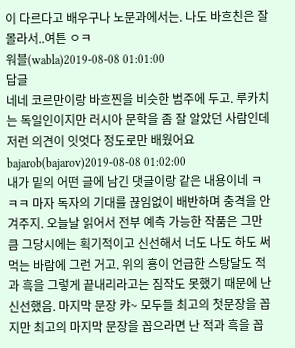이 다르다고 배우구나 노문과에서는. 나도 바흐친은 잘 몰라서..여튼 ㅇㅋ
워블(wabla)2019-08-08 01:01:00
답글
네네 코르만이랑 바흐찐을 비슷한 범주에 두고. 루카치는 독일인이지만 러시아 문학을 좀 잘 알았던 사람인데 저런 의견이 잇엇다 정도로만 배웠어요
bajarob(bajarov)2019-08-08 01:02:00
내가 밑의 어떤 글에 남긴 댓글이랑 같은 내용이네 ㅋㅋㅋ 마자 독자의 기대를 끊임없이 배반하며 충격을 안겨주지. 오늘날 읽어서 전부 예측 가능한 작품은 그만큼 그당시에는 획기적이고 신선해서 너도 나도 하도 써먹는 바람에 그런 거고. 위의 횽이 언급한 스탕달도 적과 흑을 그렇게 끝내리라고는 짐작도 못했기 때문에 난 신선했음. 마지막 문장 캬~ 모두들 최고의 첫문장을 꼽지만 최고의 마지막 문장을 꼽으라면 난 적과 흑을 꼽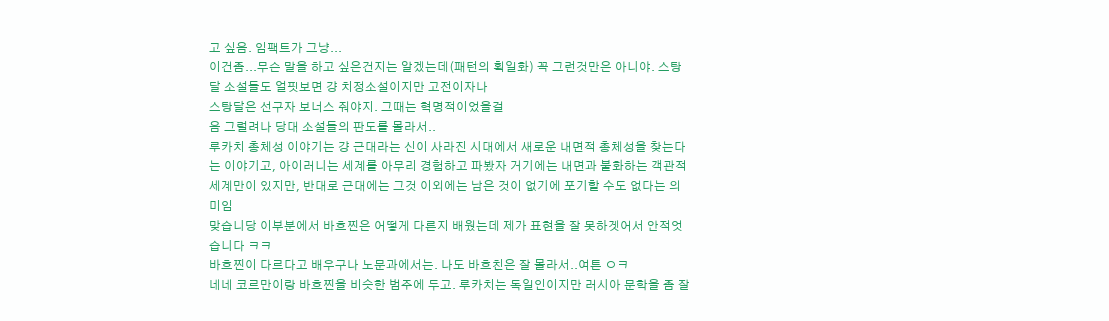고 싶음. 임팩트가 그냥...
이건좀...무슨 말을 하고 싶은건지는 알겠는데(패턴의 획일화) 꼭 그런것만은 아니야. 스탕달 소설들도 얼핏보면 걍 치정소설이지만 고전이자나
스탕달은 선구자 보너스 줘야지. 그때는 혁명적이었을걸
음 그럴려나 당대 소설들의 판도를 몰라서..
루카치 총체성 이야기는 걍 근대라는 신이 사라진 시대에서 새로운 내면적 총체성을 찾는다는 이야기고, 아이러니는 세계를 아무리 경험하고 파봤자 거기에는 내면과 불화하는 객관적 세계만이 있지만, 반대로 근대에는 그것 이외에는 남은 것이 없기에 포기할 수도 없다는 의미임
맞습니당 이부분에서 바흐찐은 어떻게 다른지 배웠는데 제가 표현을 잘 못하겟어서 안적엇습니다 ㅋㅋ
바흐찐이 다르다고 배우구나 노문과에서는. 나도 바흐친은 잘 몰라서..여튼 ㅇㅋ
네네 코르만이랑 바흐찐을 비슷한 범주에 두고. 루카치는 독일인이지만 러시아 문학을 좀 잘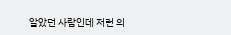알았던 사람인데 저런 의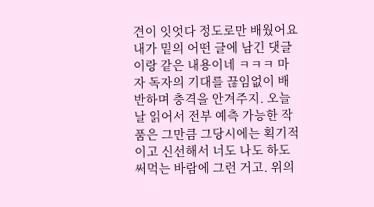견이 잇엇다 정도로만 배웠어요
내가 밑의 어떤 글에 남긴 댓글이랑 같은 내용이네 ㅋㅋㅋ 마자 독자의 기대를 끊임없이 배반하며 충격을 안겨주지. 오늘날 읽어서 전부 예측 가능한 작품은 그만큼 그당시에는 획기적이고 신선해서 너도 나도 하도 써먹는 바람에 그런 거고. 위의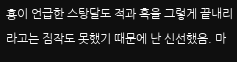횽이 언급한 스탕달도 적과 흑을 그렇게 끝내리라고는 짐작도 못했기 때문에 난 신선했음. 마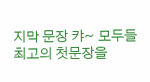지막 문장 캬~ 모두들 최고의 첫문장을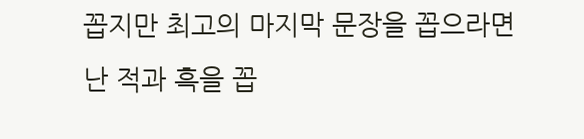꼽지만 최고의 마지막 문장을 꼽으라면 난 적과 흑을 꼽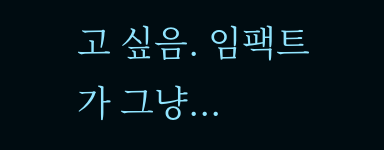고 싶음. 임팩트가 그냥...